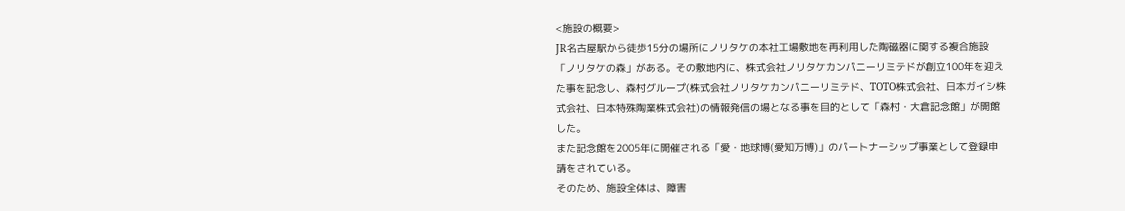<施設の概要>
JR名古屋駅から徒歩15分の場所にノリタケの本社工場敷地を再利用した陶磁器に関する複合施設「ノリタケの森」がある。その敷地内に、株式会社ノリタケカンパニーリミテドが創立100年を迎えた事を記念し、森村グループ(株式会社ノリタケカンパニーリミテド、TOTO株式会社、日本ガイシ株式会社、日本特殊陶業株式会社)の情報発信の場となる事を目的として「森村・大倉記念館」が開館した。
また記念館を2005年に開催される「愛・地球博(愛知万博)」のパートナーシップ事業として登録申請をされている。
そのため、施設全体は、障害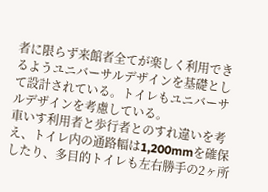者に限らず来館者全てが楽しく利用できるようユニバーサルデザインを基礎として設計されている。トイレもユニバーサルデザインを考慮している。
車いす利用者と歩行者とのすれ違いを考え、トイレ内の通路幅は1,200mmを確保したり、多目的トイレも左右勝手の2ヶ所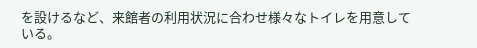を設けるなど、来館者の利用状況に合わせ様々なトイレを用意している。